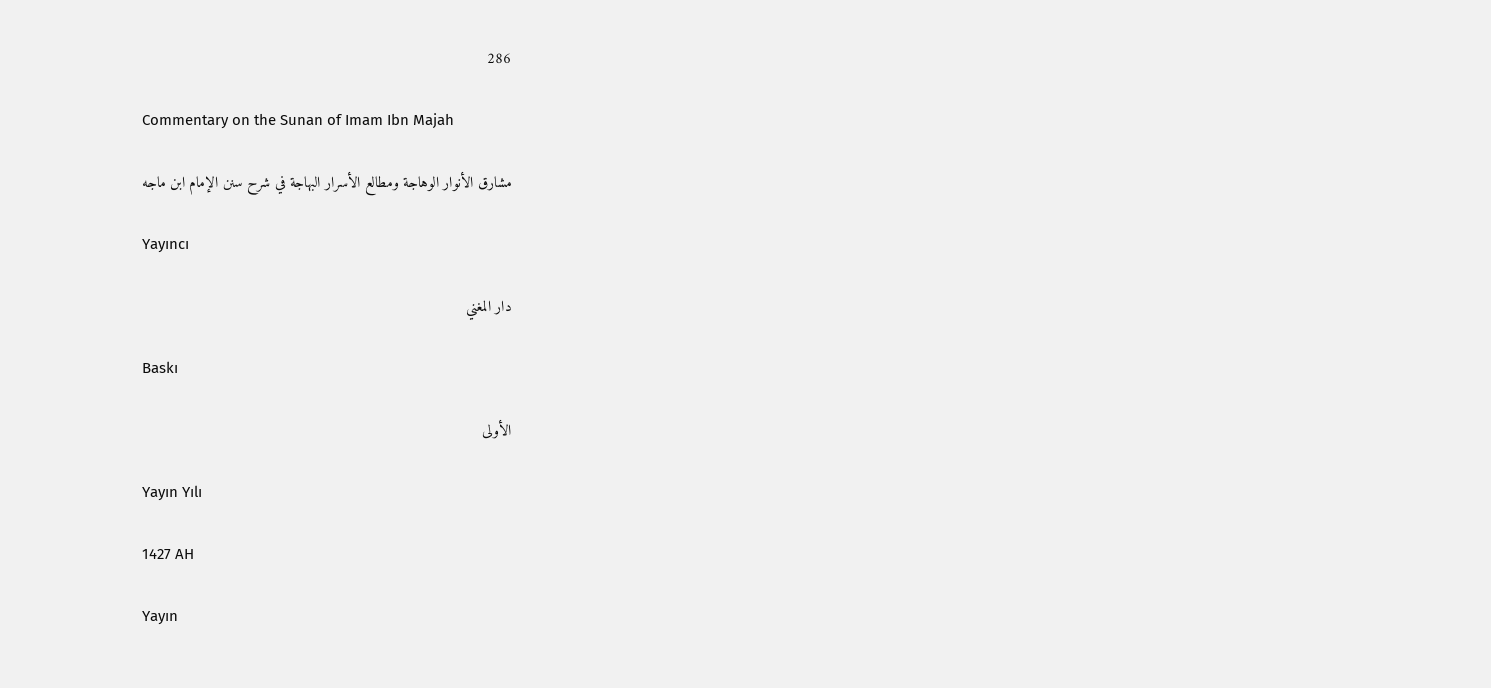286

Commentary on the Sunan of Imam Ibn Majah

مشارق الأنوار الوهاجة ومطالع الأسرار البهاجة في شرح سنن الإمام ابن ماجه

Yayıncı

دار المغني

Baskı

الأولى

Yayın Yılı

1427 AH

Yayın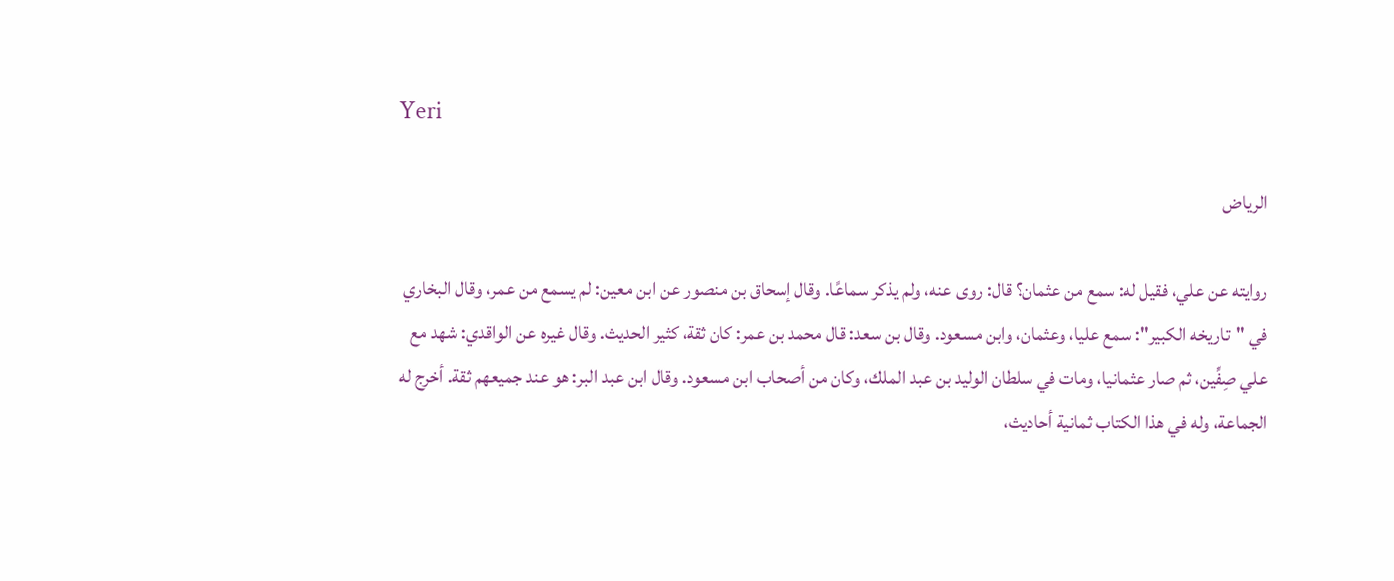Yeri

الرياض

روايته عن علي، فقيل له: سمع من عثمان؟ قال: روى عنه، ولم يذكر سماعًا. وقال إسحاق بن منصور عن ابن معين: لم يسمع من عمر، وقال البخاري في "تاريخه الكبير": سمع عليا، وعثمان، وابن مسعود. وقال بن سعد: قال محمد بن عمر: كان ثقة، كثير الحديث. وقال غيره عن الواقدي: شهد مع علي صِفِّين، ثم صار عثمانيا، ومات في سلطان الوليد بن عبد الملك، وكان من أصحاب ابن مسعود. وقال ابن عبد البر: هو عند جميعهم ثقة. أخرج له الجماعة، وله في هذا الكتاب ثمانية أحاديث،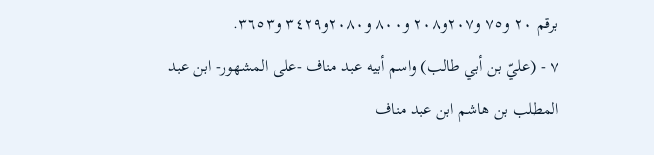برقم ٢٠ و٧٥ و٢٠٧و٢٠٨ و٨٠٠ و٢٠٨٠و٣٤٢٩ و٣٦٥٣.
٧ - (عليّ بن أبي طالب) واسم أبيه عبد مناف -على المشهور- ابن عبد المطلب بن هاشم ابن عبد مناف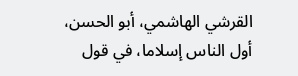القرشي الهاشمي، أبو الحسن، أول الناس إسلاما، في قول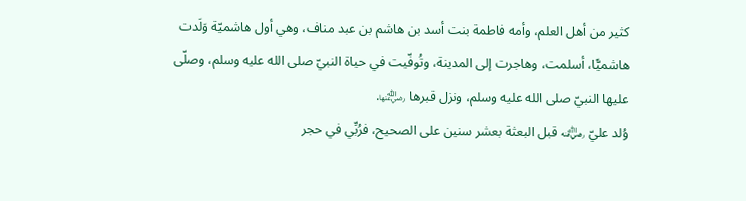كثير من أهل العلم، وأمه فاطمة بنت أسد بن هاشم بن عبد مناف، وهي أول هاشميّة وَلَدت هاشميًّا، أسلمت، وهاجرت إلى المدينة، وتُوفّيت في حياة النبيّ صلى الله عليه وسلم، وصلّى عليها النبيّ صلى الله عليه وسلم، ونزل قبرها ﵂.
وُلد عليّ ﵁ قبل البعثة بعشر سنين على الصحيح، فرُبِّي في حجر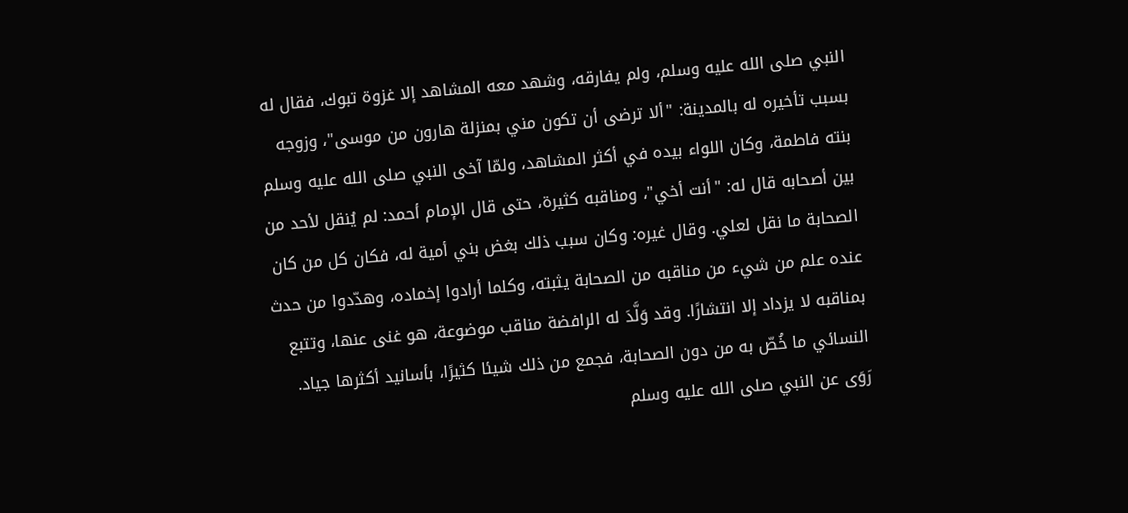النبي صلى الله عليه وسلم، ولم يفارقه، وشهد معه المشاهد إلا غزوة تبوك، فقال له بسبب تأخيره له بالمدينة: "ألا ترضى أن تكون مني بمنزلة هارون من موسى"، وزوجه بنته فاطمة، وكان اللواء بيده في أكثر المشاهد، ولمّا آخى النبي صلى الله عليه وسلم بين أصحابه قال له: "أنت أخي"، ومناقبه كثيرة، حتى قال الإمام أحمد: لم يُنقل لأحد من الصحابة ما نقل لعلي. وقال غيره: وكان سبب ذلك بغض بني أمية له، فكان كل من كان عنده علم من شيء من مناقبه من الصحابة يثبته، وكلما أرادوا إخماده، وهدّدوا من حدث بمناقبه لا يزداد إلا انتشارًا. وقد وَلَّدَ له الرافضة مناقب موضوعة، هو غنى عنها، وتتبع النسائي ما خُصّ به من دون الصحابة، فجمع من ذلك شيئا كثيرًا، بأسانيد أكثرها جياد. رَوَى عن النبي صلى الله عليه وسلم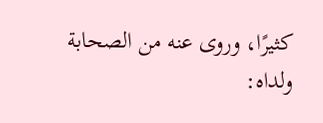كثيرًا، وروى عنه من الصحابة ولداه: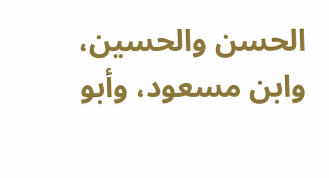الحسن والحسين، وابن مسعود، وأبو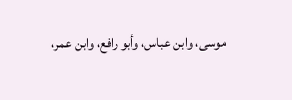موسى، وابن عباس، وأبو رافع، وابن عمر،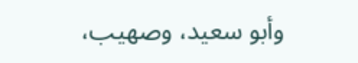وأبو سعيد، وصهيب،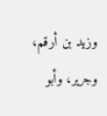وزيد بن أرقم، وجرير، وأبو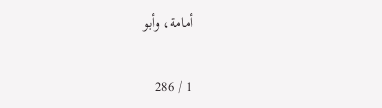أمامة، وأبو

1 / 286